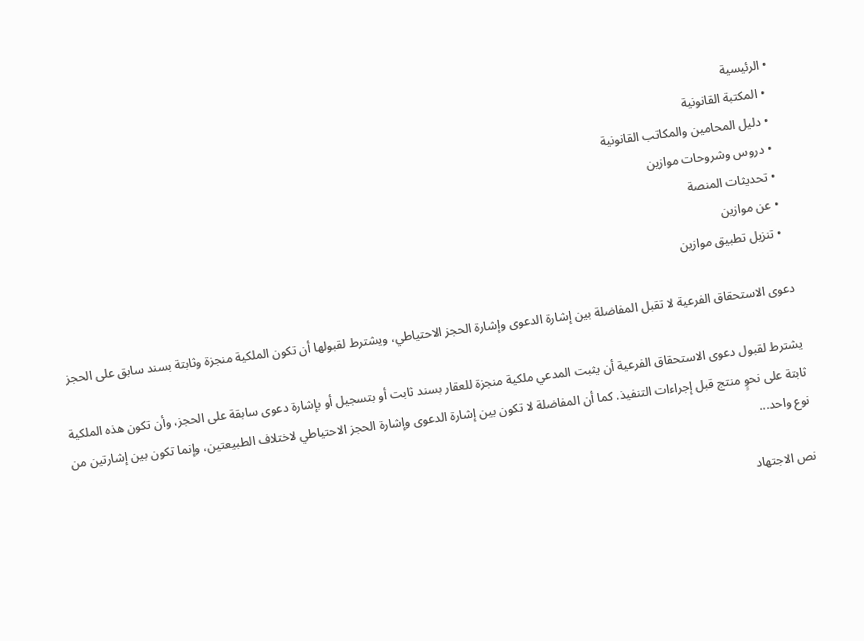• الرئيسية
  • المكتبة القانونية
  • دليل المحامين والمكاتب القانونية
  • دروس وشروحات موازين
  • تحديثات المنصة
  • عن موازين
  • تنزيل تطبيق موازين

دعوى الاستحقاق الفرعية لا تقبل المفاضلة بين إشارة الدعوى وإشارة الحجز الاحتياطي، ويشترط لقبولها أن تكون الملكية منجزة وثابتة بسند سابق على الحجز

يشترط لقبول دعوى الاستحقاق الفرعية أن يثبت المدعي ملكية منجزة للعقار بسند ثابت أو بتسجيل أو بإشارة دعوى سابقة على الحجز، وأن تكون هذه الملكية ثابتة على نحوٍ منتج قبل إجراءات التنفيذ. كما أن المفاضلة لا تكون بين إشارة الدعوى وإشارة الحجز الاحتياطي لاختلاف الطبيعتين، وإنما تكون بين إشارتين من نوع واحد...

نص الاجتهاد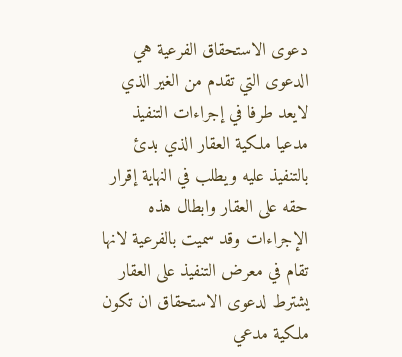دعوى الاستحقاق الفرعية هي الدعوى التي تقدم من الغير الذي لايعد طرفا في إجراءات التنفيذ مدعيا ملكية العقار الذي بدئ بالتنفيذ عليه ويطلب في النهاية إقرار حقه على العقار وابطال هذه الإجراءات وقد سميت بالفرعية لانها تقام في معرض التنفيذ على العقار يشترط لدعوى الاستحقاق ان تكون ملكية مدعي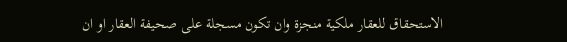الاستحقاق للعقار ملكية منجزة وان تكون مسجلة على صحيفة العقار او ان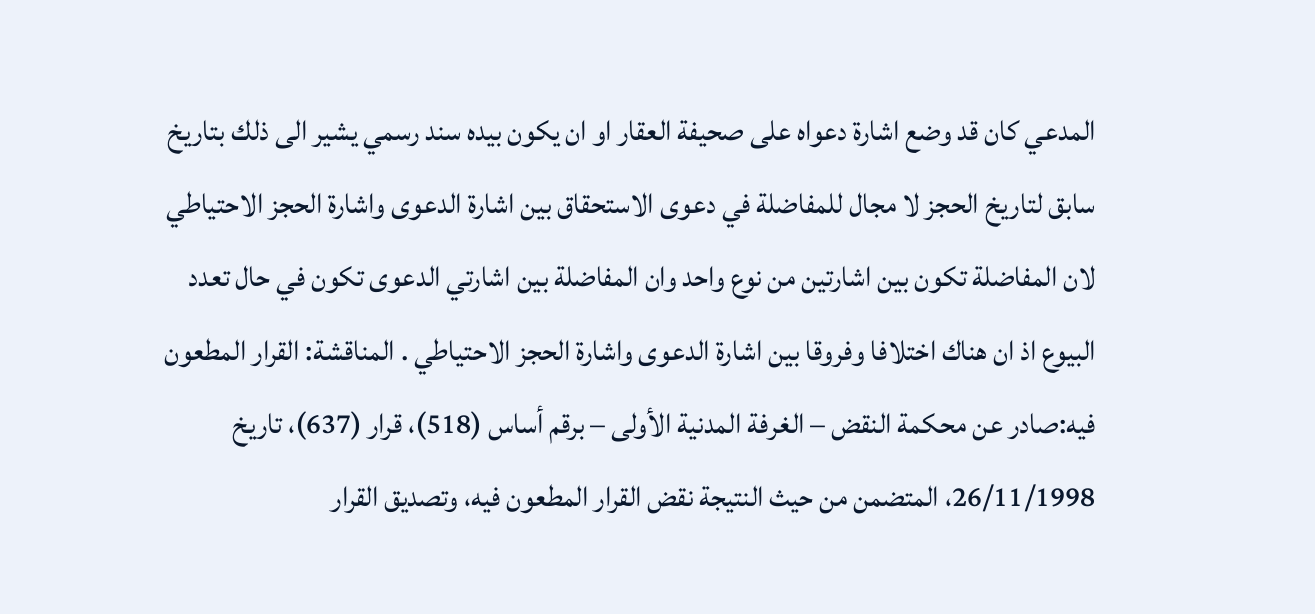المدعي كان قد وضع اشارة دعواه على صحيفة العقار او ان يكون بيده سند رسمي يشير الى ذلك بتاريخ سابق لتاريخ الحجز لا مجال للمفاضلة في دعوى الاستحقاق بين اشارة الدعوى واشارة الحجز الاحتياطي لان المفاضلة تكون بين اشارتين من نوع واحد وان المفاضلة بين اشارتي الدعوى تكون في حال تعدد البيوع اذ ان هناك اختلافا وفروقا بين اشارة الدعوى واشارة الحجز الاحتياطي . المناقشة: القرار المطعون فيه:صادر عن محكمة النقض – الغرفة المدنية الأولى – برقم أساس (518)، قرار (637)، تاريخ 26/11/1998، المتضمن من حيث النتيجة نقض القرار المطعون فيه، وتصديق القرار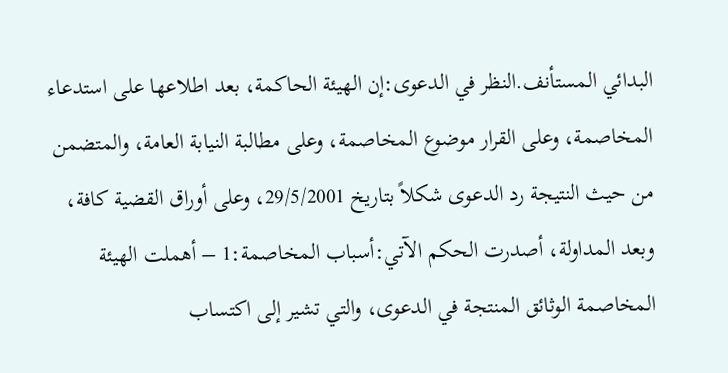البدائي المستأنف.النظر في الدعوى:إن الهيئة الحاكمة، بعد اطلاعها على استدعاء المخاصمة، وعلى القرار موضوع المخاصمة، وعلى مطالبة النيابة العامة، والمتضمن من حيث النتيجة رد الدعوى شكلاً بتاريخ 29/5/2001، وعلى أوراق القضية كافة، وبعد المداولة، أصدرت الحكم الآتي:أسباب المخاصمة:1 – أهملت الهيئة المخاصمة الوثائق المنتجة في الدعوى، والتي تشير إلى اكتساب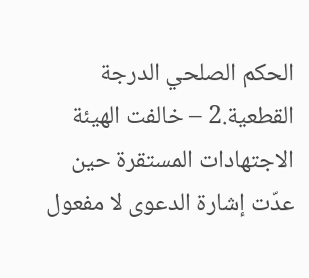الحكم الصلحي الدرجة القطعية.2 – خالفت الهيئة الاجتهادات المستقرة حين عدّت إشارة الدعوى لا مفعول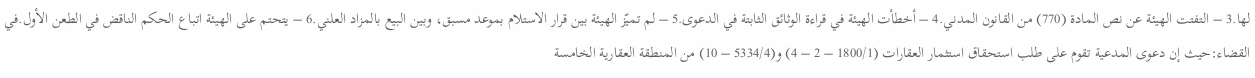لها.3 – التفتت الهيئة عن نص المادة (770) من القانون المدني.4 – أخطأت الهيئة في قراءة الوثائق الثابتة في الدعوى.5 – لم تميّز الهيئة بين قرار الاستلام بموعد مسبق، وبين البيع بالمزاد العلني.6 – يتحتم على الهيئة اتباع الحكم الناقض في الطعن الأول.في القضاء:حيث إن دعوى المدعية تقوم على طلب استحقاق استثمار العقارات (1800/1 – 2 – 4) و(5334/4 – 10) من المنطقة العقارية الخامسة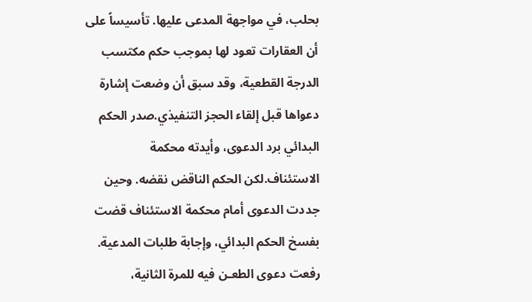بحلب، في مواجهة المدعى عليها. تأسيساً على أن العقارات تعود لها بموجب حكم مكتسب الدرجة القطعية، وقد سبق أن وضعت إشارة دعواها قبل إلقاء الحجز التنفيذي.صدر الحكم البدائي برد الدعوى، وأيدته محكمة الاستئناف.لكن الحكم الناقض نقضه. وحين جددت الدعوى أمام محكمة الاستئناف قضت بفسخ الحكم البدائي، وإجابة طلبات المدعية. رفعت دعوى الطعـن فيه للمرة الثانية،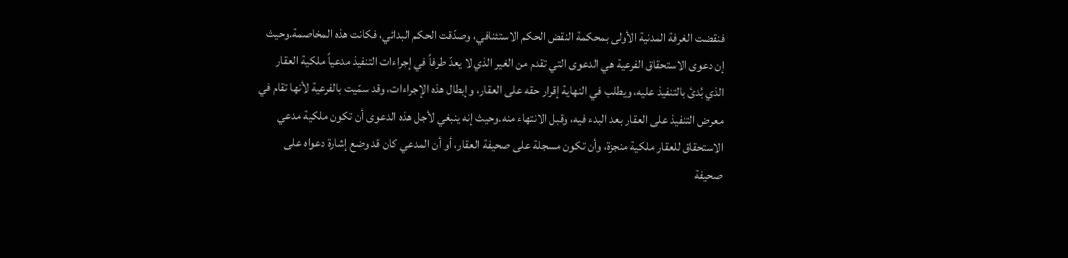فنقضت الغرفة المدنية الأولى بمحكمة النقض الحكم الاستئنافي، وصدّقت الحكم البدائي، فكانت هذه المخاصمة.وحيث إن دعوى الاستحقاق الفرعية هي الدعوى التي تقدم من الغير الذي لا يعدّ طرفاً في إجراءات التنفيذ مدعياً ملكية العقار الذي بُدئ بالتنفيذ عليه، ويطلب في النهاية إقرار حقه على العقار، وإبطال هذه الإجراءات، وقد سمّيت بالفرعية لأنها تقام في معرض التنفيذ على العقار بعد البدء فيه، وقبل الانتهاء منه.وحيث إنه ينبغي لأجل هذه الدعوى أن تكون ملكية مدعي الاستحقاق للعقار ملكية منجزة، وأن تكون مسجلة على صحيفة العقار، أو أن المدعي كان قد وضع إشارة دعواه على صحيفة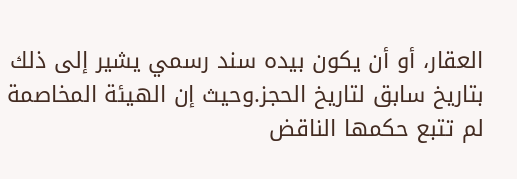العقار، أو أن يكون بيده سند رسمي يشير إلى ذلك بتاريخ سابق لتاريخ الحجز.وحيث إن الهيئة المخاصمة لم تتبع حكمها الناقض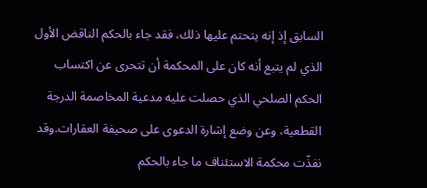السابق إذ إنه يتحتم عليها ذلك، فقد جاء بالحكم الناقض الأول الذي لم يتبع أنه كان على المحكمة أن تتحرى عن اكتساب الحكم الصلحي الذي حصلت عليه مدعية المخاصمة الدرجة القطعية، وعن وضع إشارة الدعوى على صحيفة العقارات.وقد نفذّت محكمة الاستئناف ما جاء بالحكم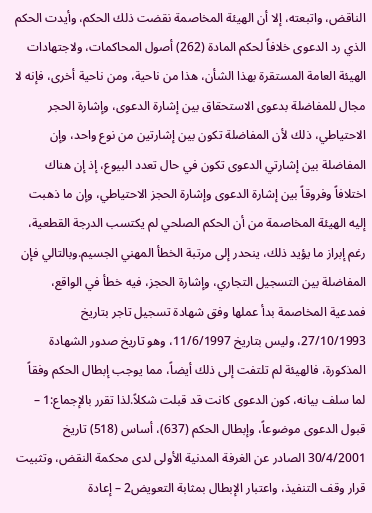الناقض، واتبعته، إلا أن الهيئة المخاصمة نقضت ذلك الحكم، وأيدت الحكم الذي رد الدعوى خلافاً لحكم المادة (262) أصول المحاكمات، ولاجتهادات الهيئة العامة المستقرة بهذا الشأن، هذا من ناحية، ومن ناحية أخرى، فإنه لا مجال للمفاضلة بدعوى الاستحقاق بين إشارة الدعوى، وإشارة الحجر الاحتياطي، ذلك لأن المفاضلة تكون بين إشارتين من نوع واحد، وإن المفاضلة بين إشارتي الدعوى تكون في حال تعدد البيوع، إذ إن هناك اختلافاً وفروقاً بين إشارة الدعوى وإشارة الحجز الاحتياطي، وإن ما ذهبت إليه الهيئة المخاصمة من أن الحكم الصلحي لم يكتسب الدرجة القطعية، رغم إبراز ما يؤيد ذلك، ينحدر إلى مرتبة الخطأ المهني الجسيم.وبالتالي فإن المفاضلة بين التسجيل التجاري، وإشارة الحجز، فيه خطأ في الواقع، فمدعية المخاصمة بدأ عملها وفق شهادة تسجيل تاجر بتاريخ 27/10/1993، وليس بتاريخ 11/6/1997، وهو تاريخ صدور الشهادة المذكورة، فالهيئة لم تلتفت إلى ذلك أيضاً، مما يوجب إبطال الحكم وفقاً لما سلف بيانه، كون الدعوى كانت قد قبلت شكلاً.لذا تقرر بالإجماع:1 – قبول الدعوى موضوعاً، وإبطال الحكم (637)، أساس (518) تاريخ 30/4/2001 الصادر عن الغرفة المدنية الأولى لدى محكمة النقض، وتثبيت قرار وقف التنفيذ، واعتبار الإبطال بمثابة التعويض2 – إعادة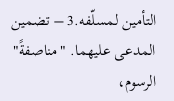التأمين لمسلّفه.3 – تضمين المدعى عليهما. "مناصفةً" الرسوم،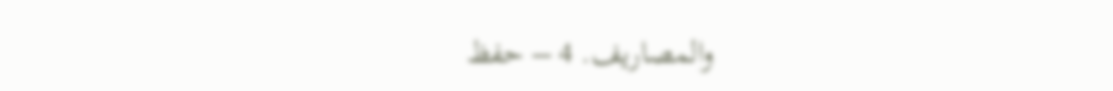والمصاريف. 4 – حفظ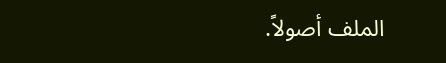الملف أصولاً.